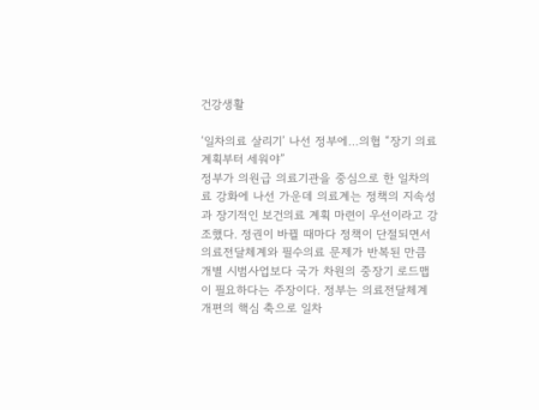건강생활

‘일차의료 살리기’ 나선 정부에…의협 “장기 의료계획부터 세워야”
정부가 의원급 의료기관을 중심으로 한 일차의료 강화에 나선 가운데 의료계는 정책의 지속성과 장기적인 보건의료 계획 마련이 우선이라고 강조했다. 정권이 바뀔 때마다 정책이 단절되면서 의료전달체계와 필수의료 문제가 반복된 만큼 개별 시범사업보다 국가 차원의 중장기 로드맵이 필요하다는 주장이다. 정부는 의료전달체계 개편의 핵심 축으로 일차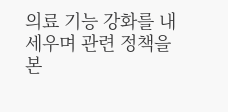의료 기능 강화를 내세우며 관련 정책을 본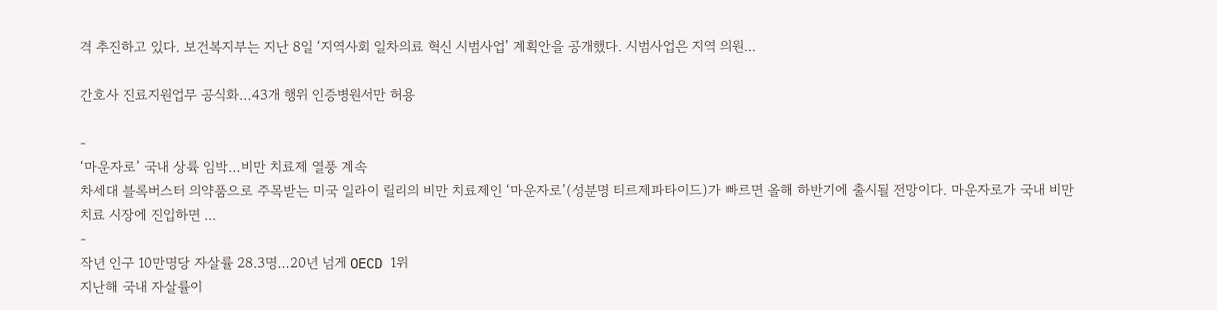격 추진하고 있다. 보건복지부는 지난 8일 ‘지역사회 일차의료 혁신 시범사업’ 계획안을 공개했다. 시범사업은 지역 의원...

간호사 진료지원업무 공식화…43개 행위 인증병원서만 허용

-
‘마운자로’ 국내 상륙 임박…비만 치료제 열풍 계속
차세대 블록버스터 의약품으로 주목받는 미국 일라이 릴리의 비만 치료제인 ‘마운자로’(성분명 티르제파타이드)가 빠르면 올해 하반기에 출시될 전망이다. 마운자로가 국내 비만 치료 시장에 진입하면 ...
-
작년 인구 10만명당 자살률 28.3명…20년 넘게 OECD 1위
지난해 국내 자살률이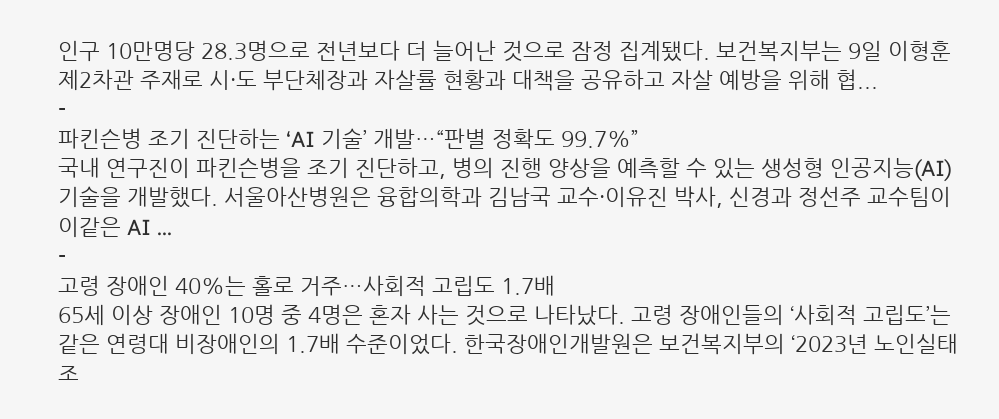인구 10만명당 28.3명으로 전년보다 더 늘어난 것으로 잠정 집계됐다. 보건복지부는 9일 이형훈 제2차관 주재로 시·도 부단체장과 자살률 현황과 대책을 공유하고 자살 예방을 위해 협...
-
파킨슨병 조기 진단하는 ‘AI 기술’ 개발…“판별 정확도 99.7%”
국내 연구진이 파킨슨병을 조기 진단하고, 병의 진행 양상을 예측할 수 있는 생성형 인공지능(AI) 기술을 개발했다. 서울아산병원은 융합의학과 김남국 교수·이유진 박사, 신경과 정선주 교수팀이 이같은 AI ...
-
고령 장애인 40%는 홀로 거주…사회적 고립도 1.7배
65세 이상 장애인 10명 중 4명은 혼자 사는 것으로 나타났다. 고령 장애인들의 ‘사회적 고립도’는 같은 연령대 비장애인의 1.7배 수준이었다. 한국장애인개발원은 보건복지부의 ‘2023년 노인실태조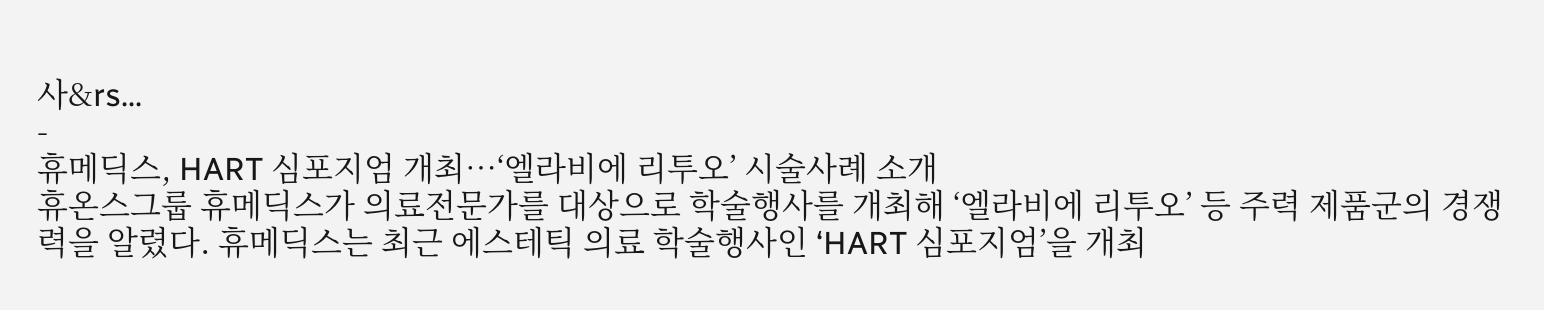사&rs...
-
휴메딕스, HART 심포지엄 개최…‘엘라비에 리투오’ 시술사례 소개
휴온스그룹 휴메딕스가 의료전문가를 대상으로 학술행사를 개최해 ‘엘라비에 리투오’ 등 주력 제품군의 경쟁력을 알렸다. 휴메딕스는 최근 에스테틱 의료 학술행사인 ‘HART 심포지엄’을 개최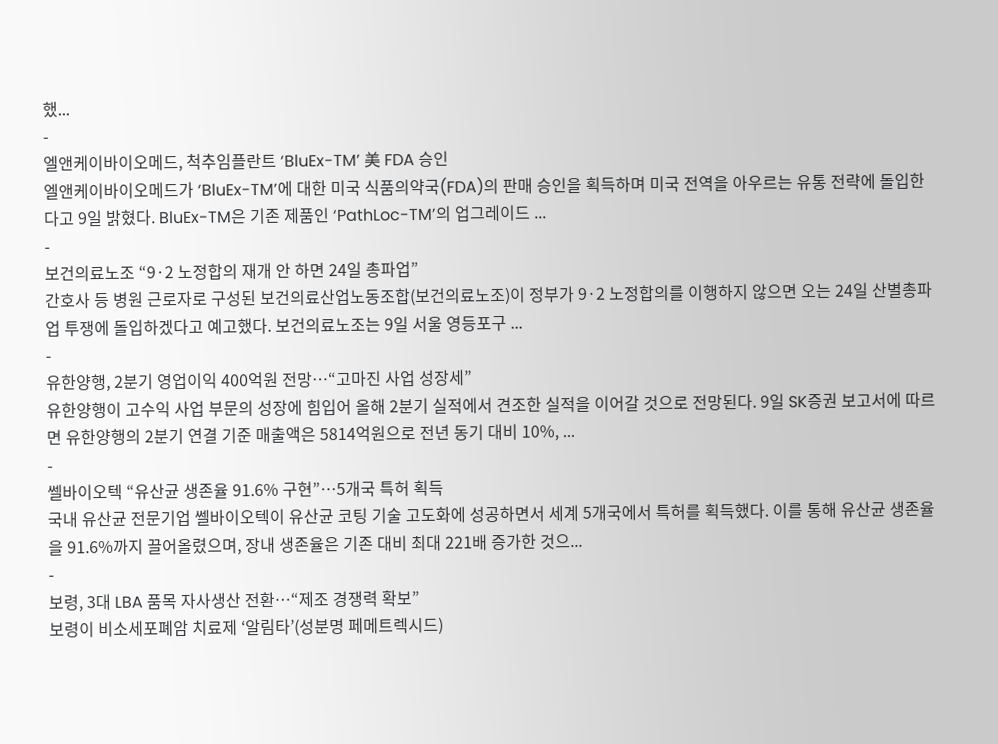했...
-
엘앤케이바이오메드, 척추임플란트 ‘BluEx-TM’ 美 FDA 승인
엘앤케이바이오메드가 ‘BluEx-TM’에 대한 미국 식품의약국(FDA)의 판매 승인을 획득하며 미국 전역을 아우르는 유통 전략에 돌입한다고 9일 밝혔다. BluEx-TM은 기존 제품인 ‘PathLoc-TM’의 업그레이드 ...
-
보건의료노조 “9·2 노정합의 재개 안 하면 24일 총파업”
간호사 등 병원 근로자로 구성된 보건의료산업노동조합(보건의료노조)이 정부가 9·2 노정합의를 이행하지 않으면 오는 24일 산별총파업 투쟁에 돌입하겠다고 예고했다. 보건의료노조는 9일 서울 영등포구 ...
-
유한양행, 2분기 영업이익 400억원 전망…“고마진 사업 성장세”
유한양행이 고수익 사업 부문의 성장에 힘입어 올해 2분기 실적에서 견조한 실적을 이어갈 것으로 전망된다. 9일 SK증권 보고서에 따르면 유한양행의 2분기 연결 기준 매출액은 5814억원으로 전년 동기 대비 10%, ...
-
쎌바이오텍 “유산균 생존율 91.6% 구현”…5개국 특허 획득
국내 유산균 전문기업 쎌바이오텍이 유산균 코팅 기술 고도화에 성공하면서 세계 5개국에서 특허를 획득했다. 이를 통해 유산균 생존율을 91.6%까지 끌어올렸으며, 장내 생존율은 기존 대비 최대 221배 증가한 것으...
-
보령, 3대 LBA 품목 자사생산 전환…“제조 경쟁력 확보”
보령이 비소세포폐암 치료제 ‘알림타’(성분명 페메트렉시드)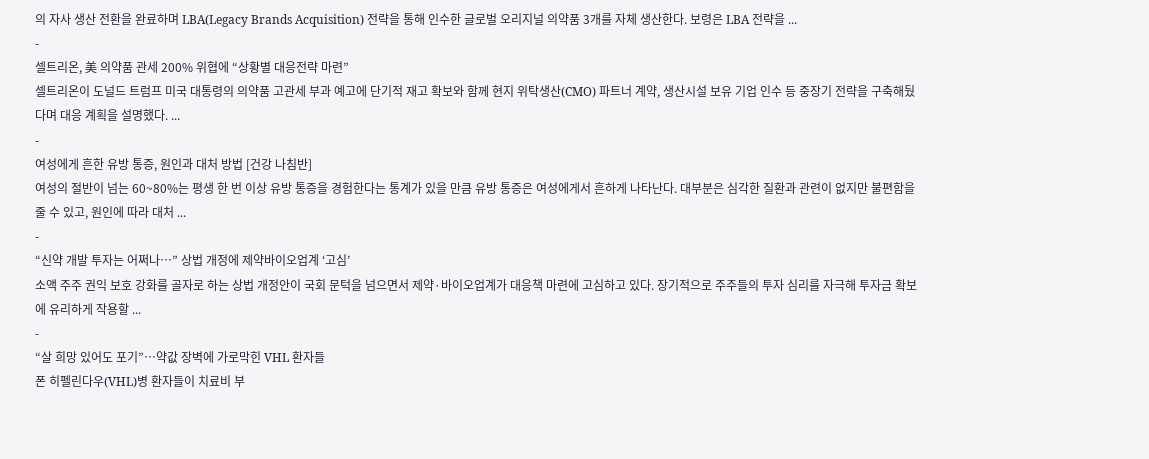의 자사 생산 전환을 완료하며 LBA(Legacy Brands Acquisition) 전략을 통해 인수한 글로벌 오리지널 의약품 3개를 자체 생산한다. 보령은 LBA 전략을 ...
-
셀트리온, 美 의약품 관세 200% 위협에 “상황별 대응전략 마련”
셀트리온이 도널드 트럼프 미국 대통령의 의약품 고관세 부과 예고에 단기적 재고 확보와 함께 현지 위탁생산(CMO) 파트너 계약, 생산시설 보유 기업 인수 등 중장기 전략을 구축해뒀다며 대응 계획을 설명했다. ...
-
여성에게 흔한 유방 통증, 원인과 대처 방법 [건강 나침반]
여성의 절반이 넘는 60~80%는 평생 한 번 이상 유방 통증을 경험한다는 통계가 있을 만큼 유방 통증은 여성에게서 흔하게 나타난다. 대부분은 심각한 질환과 관련이 없지만 불편함을 줄 수 있고, 원인에 따라 대처 ...
-
“신약 개발 투자는 어쩌나…” 상법 개정에 제약바이오업계 ‘고심’
소액 주주 권익 보호 강화를 골자로 하는 상법 개정안이 국회 문턱을 넘으면서 제약·바이오업계가 대응책 마련에 고심하고 있다. 장기적으로 주주들의 투자 심리를 자극해 투자금 확보에 유리하게 작용할 ...
-
“살 희망 있어도 포기”…약값 장벽에 가로막힌 VHL 환자들
폰 히펠린다우(VHL)병 환자들이 치료비 부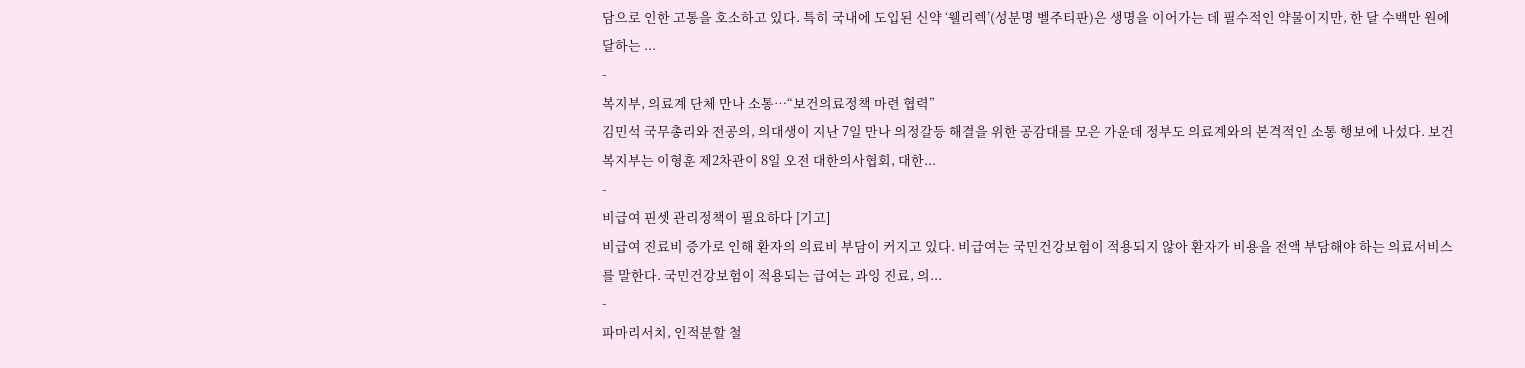담으로 인한 고통을 호소하고 있다. 특히 국내에 도입된 신약 ‘웰리렉’(성분명 벨주티판)은 생명을 이어가는 데 필수적인 약물이지만, 한 달 수백만 원에 달하는 ...
-
복지부, 의료계 단체 만나 소통…“보건의료정책 마련 협력”
김민석 국무총리와 전공의, 의대생이 지난 7일 만나 의정갈등 해결을 위한 공감대를 모은 가운데 정부도 의료계와의 본격적인 소통 행보에 나섰다. 보건복지부는 이형훈 제2차관이 8일 오전 대한의사협회, 대한...
-
비급여 핀셋 관리정책이 필요하다 [기고]
비급여 진료비 증가로 인해 환자의 의료비 부담이 커지고 있다. 비급여는 국민건강보험이 적용되지 않아 환자가 비용을 전액 부담해야 하는 의료서비스를 말한다. 국민건강보험이 적용되는 급여는 과잉 진료, 의...
-
파마리서치, 인적분할 철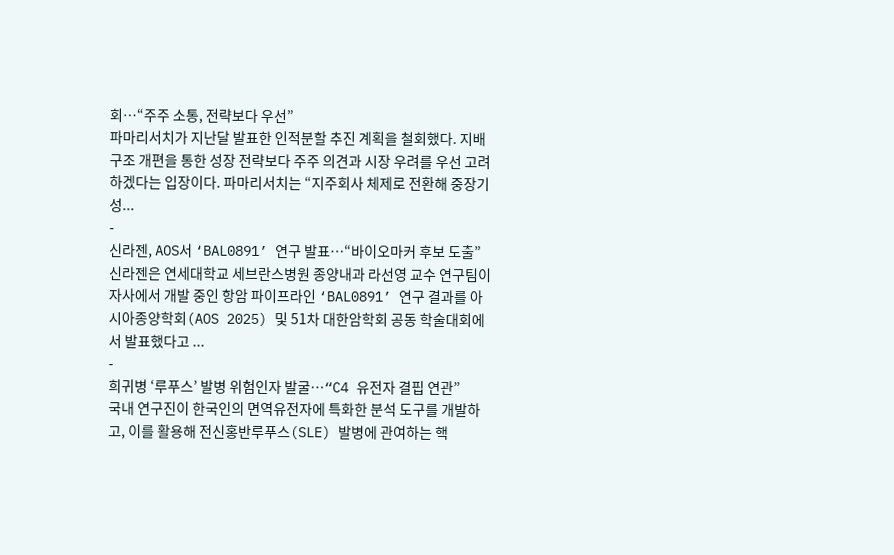회…“주주 소통, 전략보다 우선”
파마리서치가 지난달 발표한 인적분할 추진 계획을 철회했다. 지배구조 개편을 통한 성장 전략보다 주주 의견과 시장 우려를 우선 고려하겠다는 입장이다. 파마리서치는 “지주회사 체제로 전환해 중장기 성...
-
신라젠, AOS서 ‘BAL0891’ 연구 발표…“바이오마커 후보 도출”
신라젠은 연세대학교 세브란스병원 종양내과 라선영 교수 연구팀이 자사에서 개발 중인 항암 파이프라인 ‘BAL0891’ 연구 결과를 아시아종양학회(AOS 2025) 및 51차 대한암학회 공동 학술대회에서 발표했다고 ...
-
희귀병 ‘루푸스’ 발병 위험인자 발굴…“C4 유전자 결핍 연관”
국내 연구진이 한국인의 면역유전자에 특화한 분석 도구를 개발하고, 이를 활용해 전신홍반루푸스(SLE) 발병에 관여하는 핵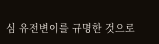심 유전변이를 규명한 것으로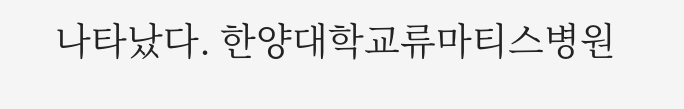나타났다. 한양대학교류마티스병원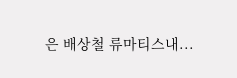은 배상철 류마티스내...